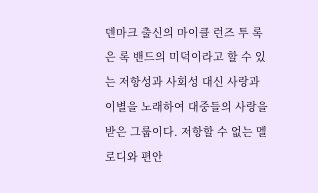덴마크 출신의 마이클 런즈 투 록은 록 밴드의 미덕이라고 할 수 있는 저항성과 사회성 대신 사랑과 이별을 노래하여 대중들의 사랑을 받은 그룹이다. 저항할 수 없는 멜로디와 편안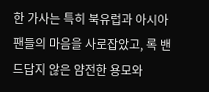한 가사는 특히 북유럽과 아시아 팬들의 마음을 사로잡았고, 록 밴드답지 않은 얌전한 용모와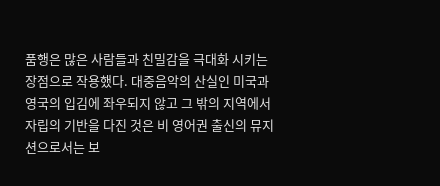품행은 많은 사람들과 친밀감을 극대화 시키는 장점으로 작용했다. 대중음악의 산실인 미국과 영국의 입김에 좌우되지 않고 그 밖의 지역에서 자립의 기반을 다진 것은 비 영어권 출신의 뮤지션으로서는 보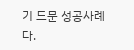기 드문 성공사례다.